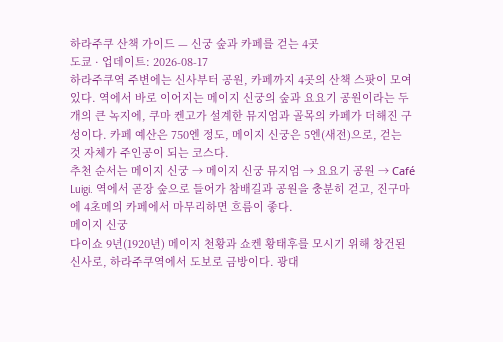하라주쿠 산책 가이드 — 신궁 숲과 카페를 걷는 4곳
도쿄 · 업데이트: 2026-08-17
하라주쿠역 주변에는 신사부터 공원, 카페까지 4곳의 산책 스팟이 모여 있다. 역에서 바로 이어지는 메이지 신궁의 숲과 요요기 공원이라는 두 개의 큰 녹지에, 쿠마 켄고가 설계한 뮤지엄과 골목의 카페가 더해진 구성이다. 카페 예산은 750엔 정도, 메이지 신궁은 5엔(새전)으로, 걷는 것 자체가 주인공이 되는 코스다.
추천 순서는 메이지 신궁 → 메이지 신궁 뮤지엄 → 요요기 공원 → Café Luigi. 역에서 곧장 숲으로 들어가 참배길과 공원을 충분히 걷고, 진구마에 4초메의 카페에서 마무리하면 흐름이 좋다.
메이지 신궁
다이쇼 9년(1920년) 메이지 천황과 쇼켄 황태후를 모시기 위해 창건된 신사로, 하라주쿠역에서 도보로 금방이다. 광대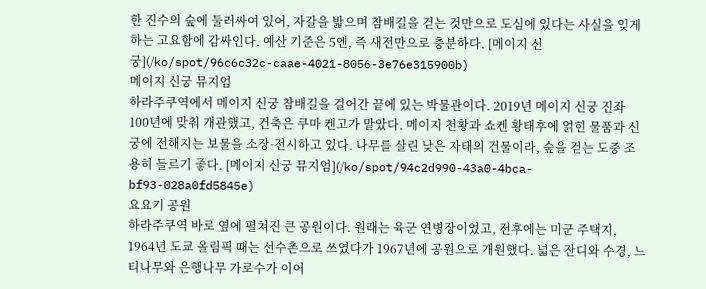한 진수의 숲에 둘러싸여 있어, 자갈을 밟으며 참배길을 걷는 것만으로 도심에 있다는 사실을 잊게 하는 고요함에 감싸인다. 예산 기준은 5엔, 즉 새전만으로 충분하다. [메이지 신궁](/ko/spot/96c6c32c-caae-4021-8056-3e76e315900b)
메이지 신궁 뮤지엄
하라주쿠역에서 메이지 신궁 참배길을 걸어간 끝에 있는 박물관이다. 2019년 메이지 신궁 진좌 100년에 맞춰 개관했고, 건축은 쿠마 켄고가 맡았다. 메이지 천황과 쇼켄 황태후에 얽힌 물품과 신궁에 전해지는 보물을 소장·전시하고 있다. 나무를 살린 낮은 자태의 건물이라, 숲을 걷는 도중 조용히 들르기 좋다. [메이지 신궁 뮤지엄](/ko/spot/94c2d990-43a0-4bca-bf93-028a0fd5845e)
요요기 공원
하라주쿠역 바로 옆에 펼쳐진 큰 공원이다. 원래는 육군 연병장이었고, 전후에는 미군 주택지, 1964년 도쿄 올림픽 때는 선수촌으로 쓰였다가 1967년에 공원으로 개원했다. 넓은 잔디와 수경, 느티나무와 은행나무 가로수가 이어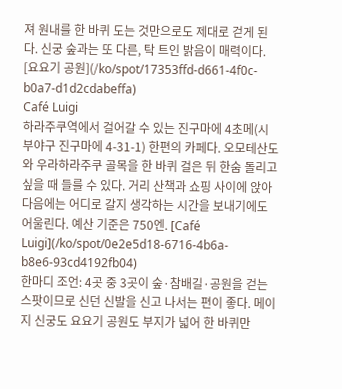져 원내를 한 바퀴 도는 것만으로도 제대로 걷게 된다. 신궁 숲과는 또 다른, 탁 트인 밝음이 매력이다. [요요기 공원](/ko/spot/17353ffd-d661-4f0c-b0a7-d1d2cdabeffa)
Café Luigi
하라주쿠역에서 걸어갈 수 있는 진구마에 4초메(시부야구 진구마에 4-31-1) 한편의 카페다. 오모테산도와 우라하라주쿠 골목을 한 바퀴 걸은 뒤 한숨 돌리고 싶을 때 들를 수 있다. 거리 산책과 쇼핑 사이에 앉아 다음에는 어디로 갈지 생각하는 시간을 보내기에도 어울린다. 예산 기준은 750엔. [Café Luigi](/ko/spot/0e2e5d18-6716-4b6a-b8e6-93cd4192fb04)
한마디 조언: 4곳 중 3곳이 숲·참배길·공원을 걷는 스팟이므로 신던 신발을 신고 나서는 편이 좋다. 메이지 신궁도 요요기 공원도 부지가 넓어 한 바퀴만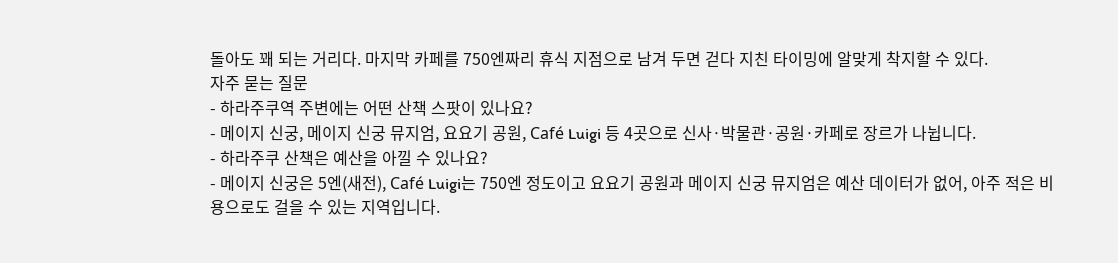돌아도 꽤 되는 거리다. 마지막 카페를 750엔짜리 휴식 지점으로 남겨 두면 걷다 지친 타이밍에 알맞게 착지할 수 있다.
자주 묻는 질문
- 하라주쿠역 주변에는 어떤 산책 스팟이 있나요?
- 메이지 신궁, 메이지 신궁 뮤지엄, 요요기 공원, Café Luigi 등 4곳으로 신사·박물관·공원·카페로 장르가 나뉩니다.
- 하라주쿠 산책은 예산을 아낄 수 있나요?
- 메이지 신궁은 5엔(새전), Café Luigi는 750엔 정도이고 요요기 공원과 메이지 신궁 뮤지엄은 예산 데이터가 없어, 아주 적은 비용으로도 걸을 수 있는 지역입니다.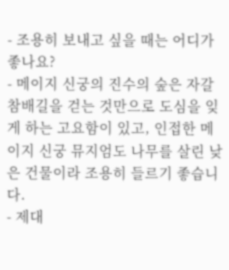- 조용히 보내고 싶을 때는 어디가 좋나요?
- 메이지 신궁의 진수의 숲은 자갈 참배길을 걷는 것만으로 도심을 잊게 하는 고요함이 있고, 인접한 메이지 신궁 뮤지엄도 나무를 살린 낮은 건물이라 조용히 들르기 좋습니다.
- 제대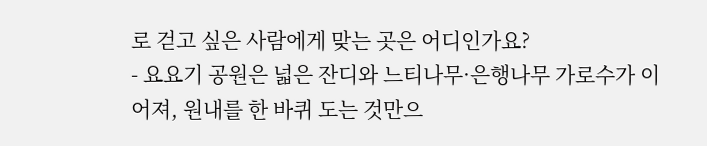로 걷고 싶은 사람에게 맞는 곳은 어디인가요?
- 요요기 공원은 넓은 잔디와 느티나무·은행나무 가로수가 이어져, 원내를 한 바퀴 도는 것만으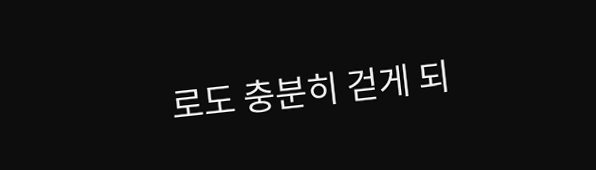로도 충분히 걷게 되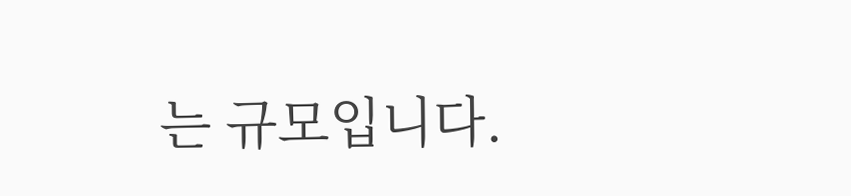는 규모입니다.